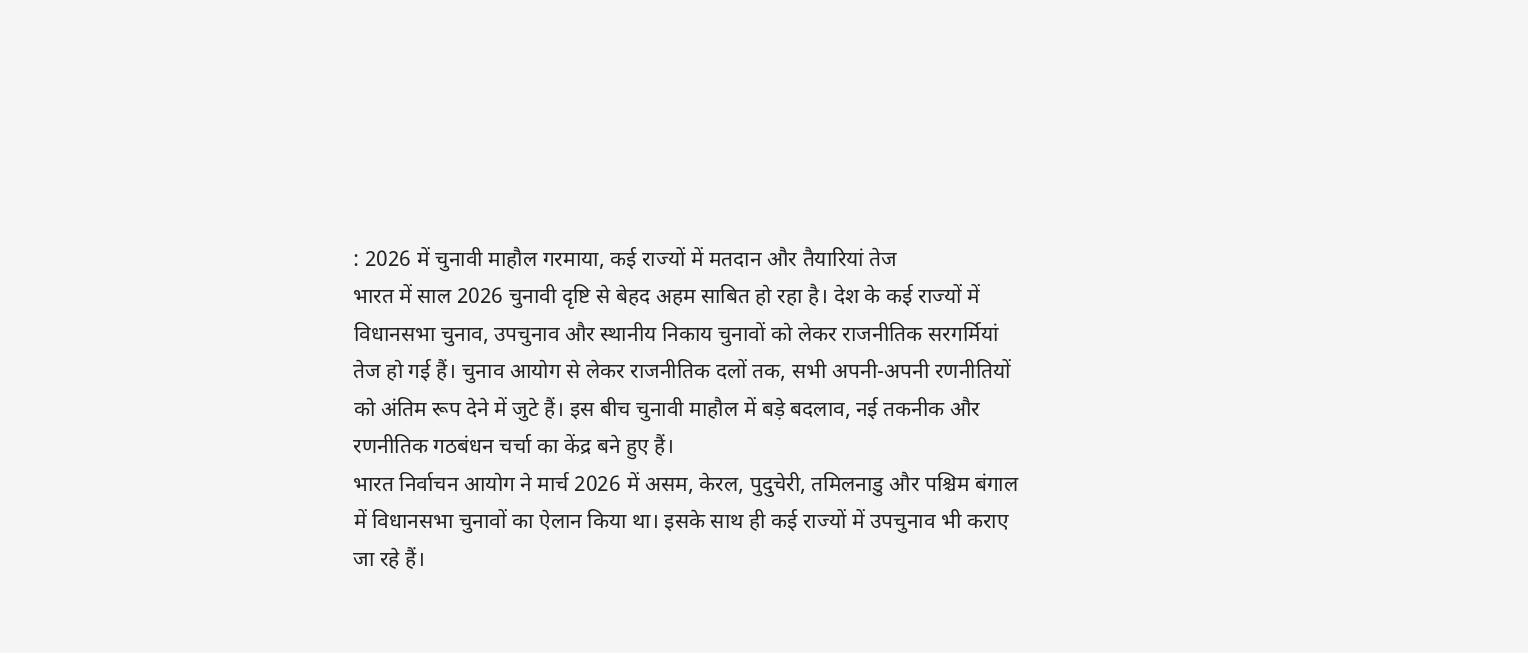: 2026 में चुनावी माहौल गरमाया, कई राज्यों में मतदान और तैयारियां तेज
भारत में साल 2026 चुनावी दृष्टि से बेहद अहम साबित हो रहा है। देश के कई राज्यों में विधानसभा चुनाव, उपचुनाव और स्थानीय निकाय चुनावों को लेकर राजनीतिक सरगर्मियां तेज हो गई हैं। चुनाव आयोग से लेकर राजनीतिक दलों तक, सभी अपनी-अपनी रणनीतियों को अंतिम रूप देने में जुटे हैं। इस बीच चुनावी माहौल में बड़े बदलाव, नई तकनीक और रणनीतिक गठबंधन चर्चा का केंद्र बने हुए हैं।
भारत निर्वाचन आयोग ने मार्च 2026 में असम, केरल, पुदुचेरी, तमिलनाडु और पश्चिम बंगाल में विधानसभा चुनावों का ऐलान किया था। इसके साथ ही कई राज्यों में उपचुनाव भी कराए जा रहे हैं।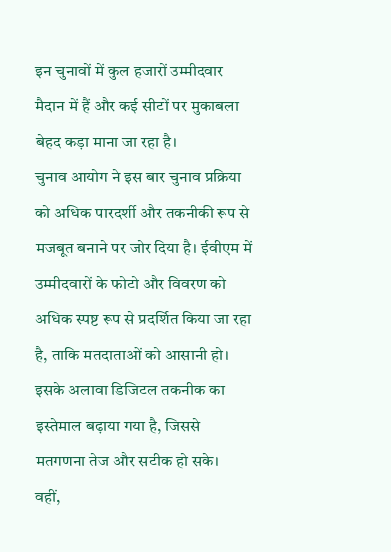इन चुनावों में कुल हजारों उम्मीदवार मैदान में हैं और कई सीटों पर मुकाबला बेहद कड़ा माना जा रहा है।
चुनाव आयोग ने इस बार चुनाव प्रक्रिया को अधिक पारदर्शी और तकनीकी रूप से मजबूत बनाने पर जोर दिया है। ईवीएम में उम्मीदवारों के फोटो और विवरण को अधिक स्पष्ट रूप से प्रदर्शित किया जा रहा है, ताकि मतदाताओं को आसानी हो। इसके अलावा डिजिटल तकनीक का इस्तेमाल बढ़ाया गया है, जिससे मतगणना तेज और सटीक हो सके।
वहीं,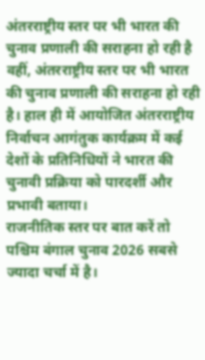अंतरराष्ट्रीय स्तर पर भी भारत की चुनाव प्रणाली की सराहना हो रही है
वहीं, अंतरराष्ट्रीय स्तर पर भी भारत की चुनाव प्रणाली की सराहना हो रही है। हाल ही में आयोजित अंतरराष्ट्रीय निर्वाचन आगंतुक कार्यक्रम में कई देशों के प्रतिनिधियों ने भारत की चुनावी प्रक्रिया को पारदर्शी और प्रभावी बताया।
राजनीतिक स्तर पर बात करें तो पश्चिम बंगाल चुनाव 2026 सबसे ज्यादा चर्चा में है।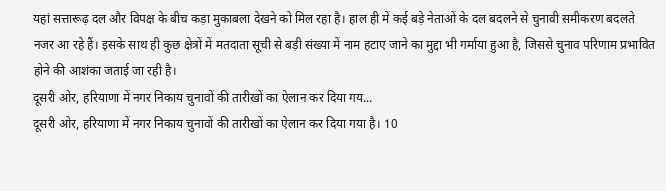यहां सत्तारूढ़ दल और विपक्ष के बीच कड़ा मुकाबला देखने को मिल रहा है। हाल ही में कई बड़े नेताओं के दल बदलने से चुनावी समीकरण बदलते नजर आ रहे हैं। इसके साथ ही कुछ क्षेत्रों में मतदाता सूची से बड़ी संख्या में नाम हटाए जाने का मुद्दा भी गर्माया हुआ है, जिससे चुनाव परिणाम प्रभावित होने की आशंका जताई जा रही है।
दूसरी ओर, हरियाणा में नगर निकाय चुनावों की तारीखों का ऐलान कर दिया गय...
दूसरी ओर, हरियाणा में नगर निकाय चुनावों की तारीखों का ऐलान कर दिया गया है। 10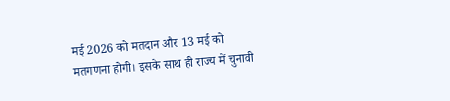मई 2026 को मतदान और 13 मई को मतगणना होगी। इसके साथ ही राज्य में चुनावी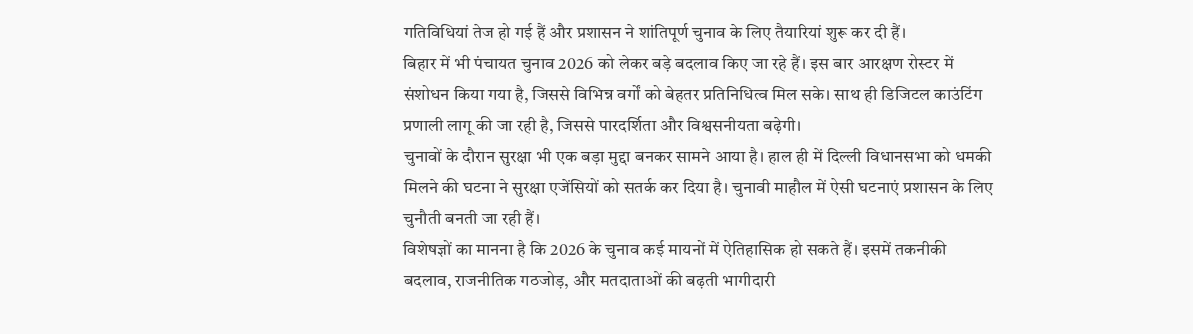गतिविधियां तेज हो गई हैं और प्रशासन ने शांतिपूर्ण चुनाव के लिए तैयारियां शुरू कर दी हैं।
बिहार में भी पंचायत चुनाव 2026 को लेकर बड़े बदलाव किए जा रहे हैं। इस बार आरक्षण रोस्टर में संशोधन किया गया है, जिससे विभिन्न वर्गों को बेहतर प्रतिनिधित्व मिल सके। साथ ही डिजिटल काउंटिंग प्रणाली लागू की जा रही है, जिससे पारदर्शिता और विश्वसनीयता बढ़ेगी।
चुनावों के दौरान सुरक्षा भी एक बड़ा मुद्दा बनकर सामने आया है। हाल ही में दिल्ली विधानसभा को धमकी मिलने की घटना ने सुरक्षा एजेंसियों को सतर्क कर दिया है। चुनावी माहौल में ऐसी घटनाएं प्रशासन के लिए चुनौती बनती जा रही हैं।
विशेषज्ञों का मानना है कि 2026 के चुनाव कई मायनों में ऐतिहासिक हो सकते हैं। इसमें तकनीकी बदलाव, राजनीतिक गठजोड़, और मतदाताओं की बढ़ती भागीदारी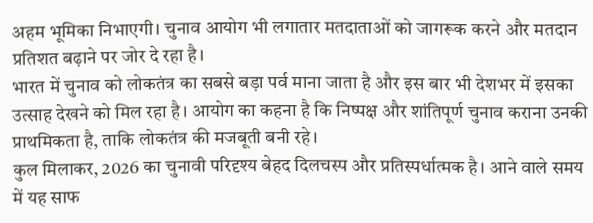अहम भूमिका निभाएगी। चुनाव आयोग भी लगातार मतदाताओं को जागरूक करने और मतदान प्रतिशत बढ़ाने पर जोर दे रहा है।
भारत में चुनाव को लोकतंत्र का सबसे बड़ा पर्व माना जाता है और इस बार भी देशभर में इसका उत्साह देखने को मिल रहा है। आयोग का कहना है कि निष्पक्ष और शांतिपूर्ण चुनाव कराना उनकी प्राथमिकता है, ताकि लोकतंत्र की मजबूती बनी रहे।
कुल मिलाकर, 2026 का चुनावी परिदृश्य बेहद दिलचस्प और प्रतिस्पर्धात्मक है। आने वाले समय में यह साफ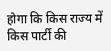होगा कि किस राज्य में किस पार्टी की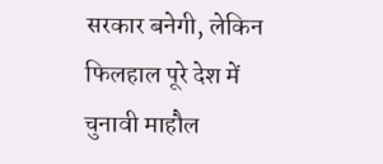सरकार बनेगी, लेकिन फिलहाल पूरे देश में चुनावी माहौल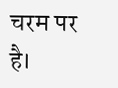चरम पर है।